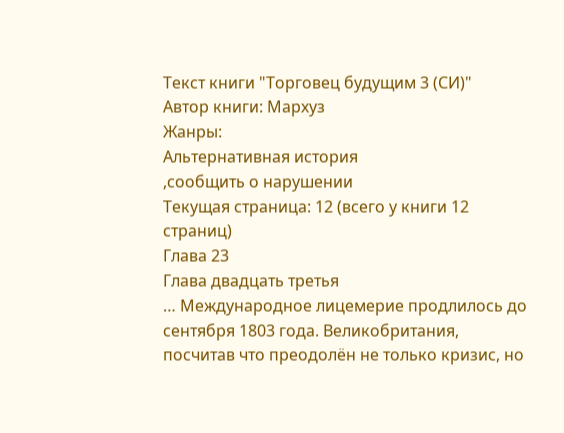Текст книги "Торговец будущим 3 (СИ)"
Автор книги: Мархуз
Жанры:
Альтернативная история
,сообщить о нарушении
Текущая страница: 12 (всего у книги 12 страниц)
Глава 23
Глава двадцать третья
… Международное лицемерие продлилось до сентября 1803 года. Великобритания, посчитав что преодолён не только кризис, но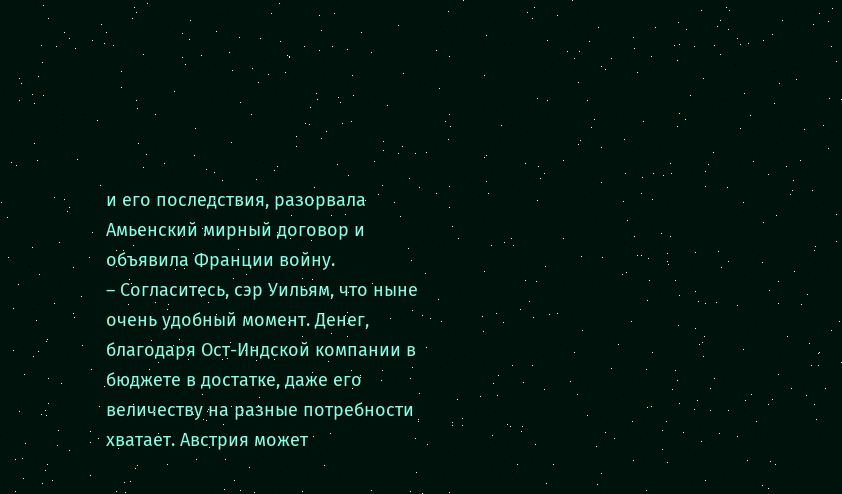и его последствия, разорвала Амьенский мирный договор и объявила Франции войну.
– Согласитесь, сэр Уильям, что ныне очень удобный момент. Денег, благодаря Ост-Индской компании в бюджете в достатке, даже его величеству на разные потребности хватает. Австрия может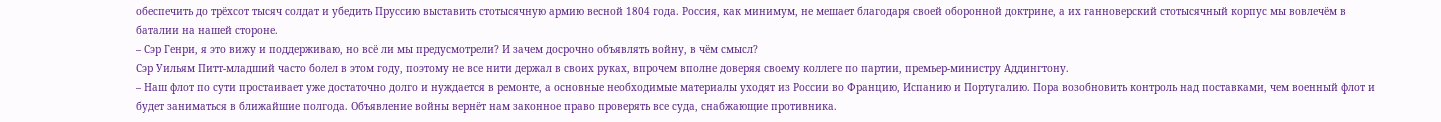обеспечить до трёхсот тысяч солдат и убедить Пруссию выставить стотысячную армию весной 1804 года. Россия, как минимум, не мешает благодаря своей оборонной доктрине, а их ганноверский стотысячный корпус мы вовлечём в баталии на нашей стороне.
– Сэр Генри, я это вижу и поддерживаю, но всё ли мы предусмотрели? И зачем досрочно объявлять войну, в чём смысл?
Сэр Уильям Питт-младший часто болел в этом году, поэтому не все нити держал в своих руках, впрочем вполне доверяя своему коллеге по партии, премьер-министру Аддингтону.
– Наш флот по сути простаивает уже достаточно долго и нуждается в ремонте, а основные необходимые материалы уходят из России во Францию, Испанию и Португалию. Пора возобновить контроль над поставками, чем военный флот и будет заниматься в ближайшие полгода. Объявление войны вернёт нам законное право проверять все суда, снабжающие противника.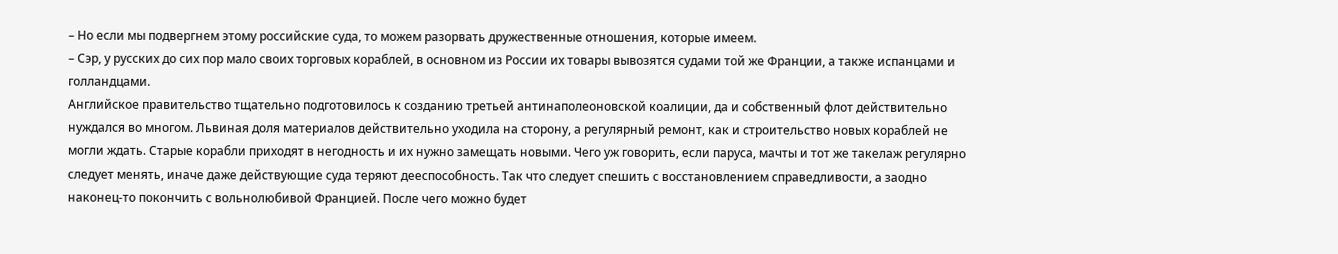– Но если мы подвергнем этому российские суда, то можем разорвать дружественные отношения, которые имеем.
– Сэр, у русских до сих пор мало своих торговых кораблей, в основном из России их товары вывозятся судами той же Франции, а также испанцами и голландцами.
Английское правительство тщательно подготовилось к созданию третьей антинаполеоновской коалиции, да и собственный флот действительно нуждался во многом. Львиная доля материалов действительно уходила на сторону, а регулярный ремонт, как и строительство новых кораблей не могли ждать. Старые корабли приходят в негодность и их нужно замещать новыми. Чего уж говорить, если паруса, мачты и тот же такелаж регулярно следует менять, иначе даже действующие суда теряют дееспособность. Так что следует спешить с восстановлением справедливости, а заодно наконец-то покончить с вольнолюбивой Францией. После чего можно будет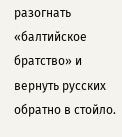разогнать «балтийское братство» и вернуть русских обратно в стойло.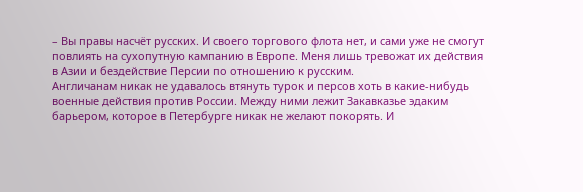– Вы правы насчёт русских. И своего торгового флота нет, и сами уже не смогут повлиять на сухопутную кампанию в Европе. Меня лишь тревожат их действия в Азии и бездействие Персии по отношению к русским.
Англичанам никак не удавалось втянуть турок и персов хоть в какие-нибудь военные действия против России. Между ними лежит Закавказье эдаким барьером, которое в Петербурге никак не желают покорять. И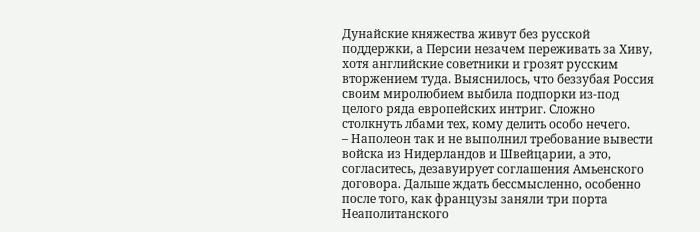Дунайские княжества живут без русской поддержки, а Персии незачем переживать за Хиву, хотя английские советники и грозят русским вторжением туда. Выяснилось, что беззубая Россия своим миролюбием выбила подпорки из-под целого ряда европейских интриг. Сложно столкнуть лбами тех, кому делить особо нечего.
– Наполеон так и не выполнил требование вывести войска из Нидерландов и Швейцарии, а это, согласитесь, дезавуирует соглашения Амьенского договора. Дальше ждать бессмысленно, особенно после того, как французы заняли три порта Неаполитанского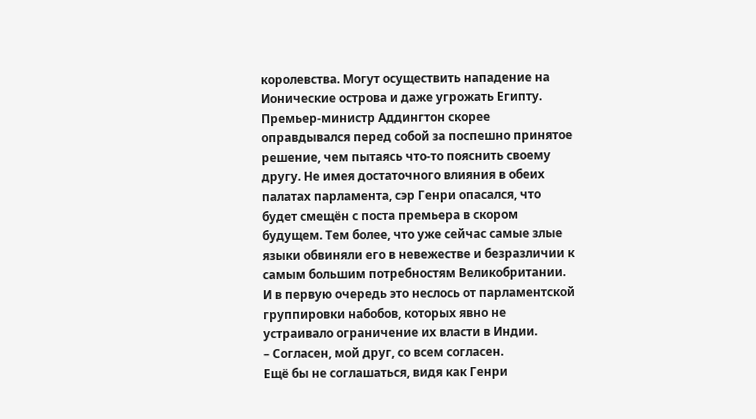королевства. Могут осуществить нападение на Ионические острова и даже угрожать Египту.
Премьер-министр Аддингтон скорее оправдывался перед собой за поспешно принятое решение, чем пытаясь что-то пояснить своему другу. Не имея достаточного влияния в обеих палатах парламента, сэр Генри опасался, что будет смещён с поста премьера в скором будущем. Тем более, что уже сейчас самые злые языки обвиняли его в невежестве и безразличии к самым большим потребностям Великобритании. И в первую очередь это неслось от парламентской группировки набобов, которых явно не устраивало ограничение их власти в Индии.
– Согласен, мой друг, со всем согласен.
Ещё бы не соглашаться, видя как Генри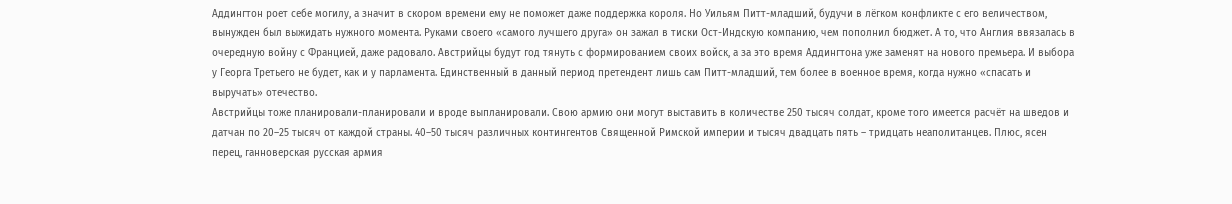Аддингтон роет себе могилу, а значит в скором времени ему не поможет даже поддержка короля. Но Уильям Питт-младший, будучи в лёгком конфликте с его величеством, вынужден был выжидать нужного момента. Руками своего «самого лучшего друга» он зажал в тиски Ост-Индскую компанию, чем пополнил бюджет. А то, что Англия ввязалась в очередную войну с Францией, даже радовало. Австрийцы будут год тянуть с формированием своих войск, а за это время Аддингтона уже заменят на нового премьера. И выбора у Георга Третьего не будет, как и у парламента. Единственный в данный период претендент лишь сам Питт-младший, тем более в военное время, когда нужно «спасать и выручать» отечество.
Австрийцы тоже планировали-планировали и вроде выпланировали. Свою армию они могут выставить в количестве 250 тысяч солдат, кроме того имеется расчёт на шведов и датчан по 20–25 тысяч от каждой страны. 40–50 тысяч различных контингентов Священной Римской империи и тысяч двадцать пять – тридцать неаполитанцев. Плюс, ясен перец, ганноверская русская армия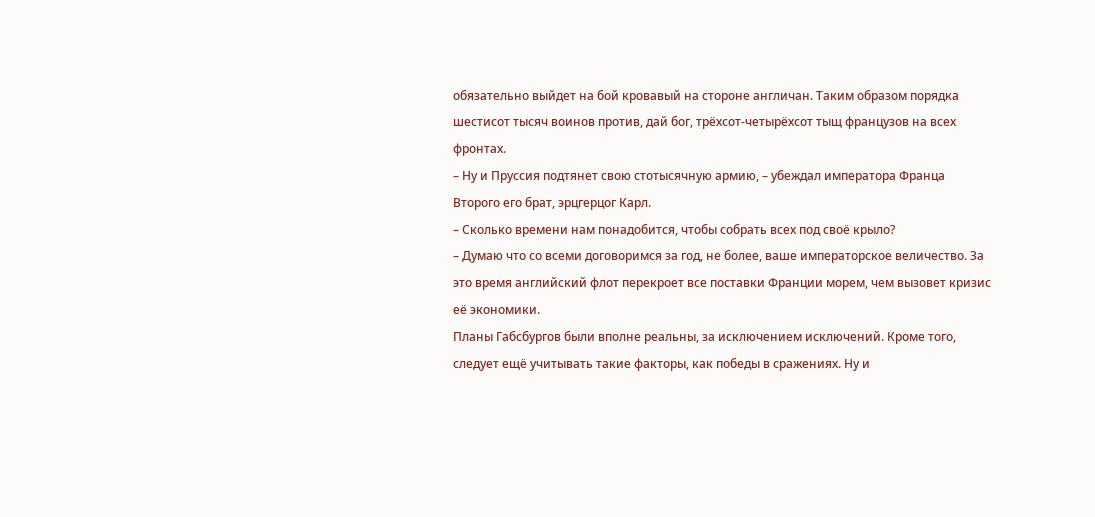обязательно выйдет на бой кровавый на стороне англичан. Таким образом порядка шестисот тысяч воинов против, дай бог, трёхсот-четырёхсот тыщ французов на всех фронтах.
– Ну и Пруссия подтянет свою стотысячную армию, – убеждал императора Франца Второго его брат, эрцгерцог Карл.
– Сколько времени нам понадобится, чтобы собрать всех под своё крыло?
– Думаю что со всеми договоримся за год, не более, ваше императорское величество. За это время английский флот перекроет все поставки Франции морем, чем вызовет кризис её экономики.
Планы Габсбургов были вполне реальны, за исключением исключений. Кроме того, следует ещё учитывать такие факторы, как победы в сражениях. Ну и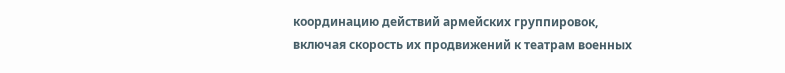координацию действий армейских группировок, включая скорость их продвижений к театрам военных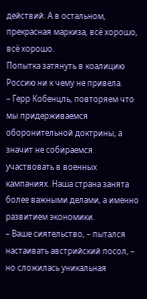действий. А в остальном, прекрасная маркиза, всё хорошо, всё хорошо.
Попытка затянуть в коалицию Россию ни к чему не привела.
– Герр Кобенцль, повторяем что мы придерживаемся оборонительной доктрины, а значит не собираемся участвовать в военных кампаниях. Наша страна занята более важными делами, а именно развитием экономики.
– Ваше сиятельство, – пытался настаивать австрийский посол, – но сложилась уникальная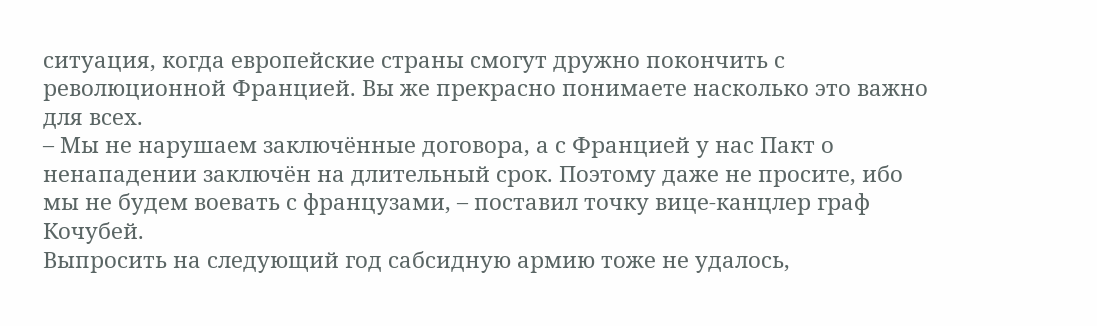ситуация, когда европейские страны смогут дружно покончить с революционной Францией. Вы же прекрасно понимаете насколько это важно для всех.
– Мы не нарушаем заключённые договора, а с Францией у нас Пакт о ненападении заключён на длительный срок. Поэтому даже не просите, ибо мы не будем воевать с французами, – поставил точку вице-канцлер граф Кочубей.
Выпросить на следующий год сабсидную армию тоже не удалось,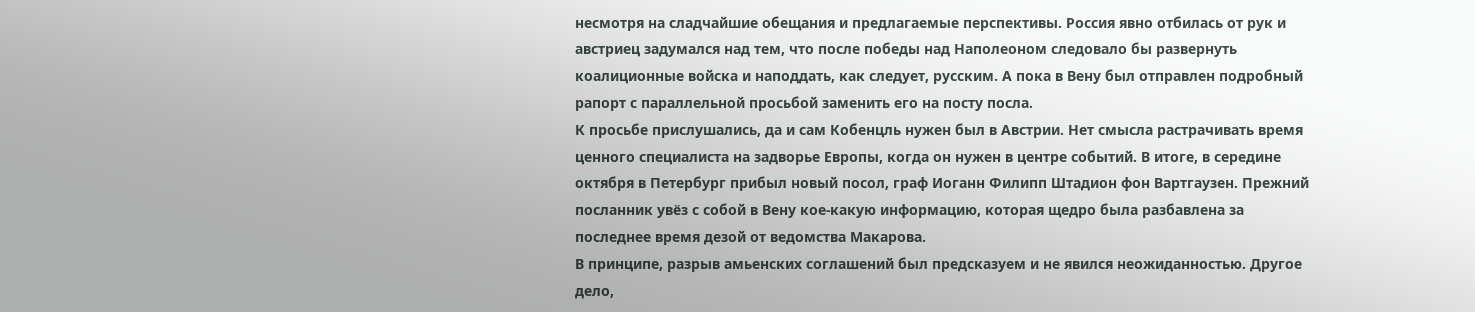несмотря на сладчайшие обещания и предлагаемые перспективы. Россия явно отбилась от рук и австриец задумался над тем, что после победы над Наполеоном следовало бы развернуть коалиционные войска и наподдать, как следует, русским. А пока в Вену был отправлен подробный рапорт с параллельной просьбой заменить его на посту посла.
К просьбе прислушались, да и сам Кобенцль нужен был в Австрии. Нет смысла растрачивать время ценного специалиста на задворье Европы, когда он нужен в центре событий. В итоге, в середине октября в Петербург прибыл новый посол, граф Иоганн Филипп Штадион фон Вартгаузен. Прежний посланник увёз с собой в Вену кое-какую информацию, которая щедро была разбавлена за последнее время дезой от ведомства Макарова.
В принципе, разрыв амьенских соглашений был предсказуем и не явился неожиданностью. Другое дело,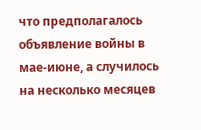что предполагалось объявление войны в мае-июне, а случилось на несколько месяцев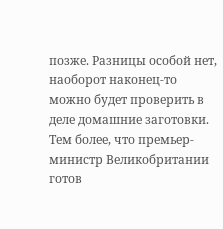позже. Разницы особой нет, наоборот наконец-то можно будет проверить в деле домашние заготовки. Тем более, что премьер-министр Великобритании готов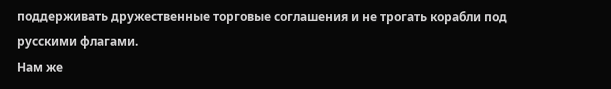поддерживать дружественные торговые соглашения и не трогать корабли под русскими флагами.
Нам же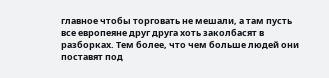главное чтобы торговать не мешали, а там пусть все европеяне друг друга хоть заколбасят в разборках. Тем более, что чем больше людей они поставят под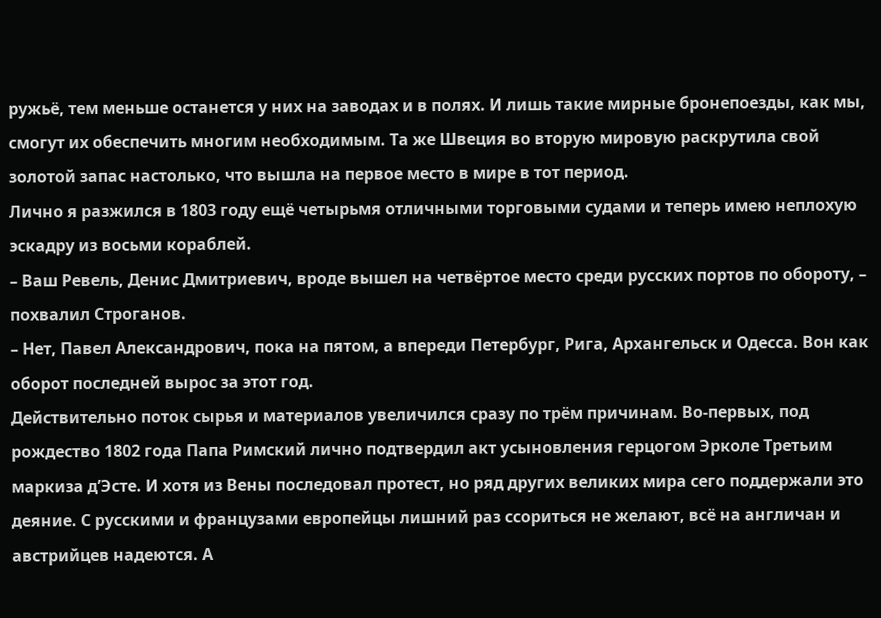ружьё, тем меньше останется у них на заводах и в полях. И лишь такие мирные бронепоезды, как мы, смогут их обеспечить многим необходимым. Та же Швеция во вторую мировую раскрутила свой золотой запас настолько, что вышла на первое место в мире в тот период.
Лично я разжился в 1803 году ещё четырьмя отличными торговыми судами и теперь имею неплохую эскадру из восьми кораблей.
– Ваш Ревель, Денис Дмитриевич, вроде вышел на четвёртое место среди русских портов по обороту, – похвалил Строганов.
– Нет, Павел Александрович, пока на пятом, а впереди Петербург, Рига, Архангельск и Одесса. Вон как оборот последней вырос за этот год.
Действительно поток сырья и материалов увеличился сразу по трём причинам. Во-первых, под рождество 1802 года Папа Римский лично подтвердил акт усыновления герцогом Эрколе Третьим маркиза д’Эсте. И хотя из Вены последовал протест, но ряд других великих мира сего поддержали это деяние. С русскими и французами европейцы лишний раз ссориться не желают, всё на англичан и австрийцев надеются. А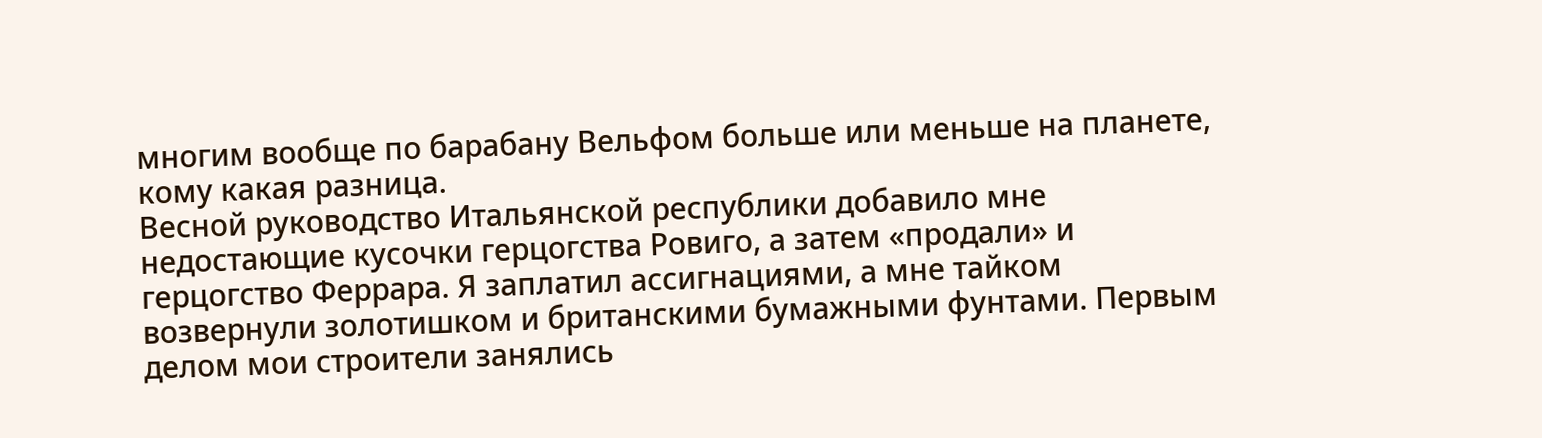многим вообще по барабану Вельфом больше или меньше на планете, кому какая разница.
Весной руководство Итальянской республики добавило мне недостающие кусочки герцогства Ровиго, а затем «продали» и герцогство Феррара. Я заплатил ассигнациями, а мне тайком возвернули золотишком и британскими бумажными фунтами. Первым делом мои строители занялись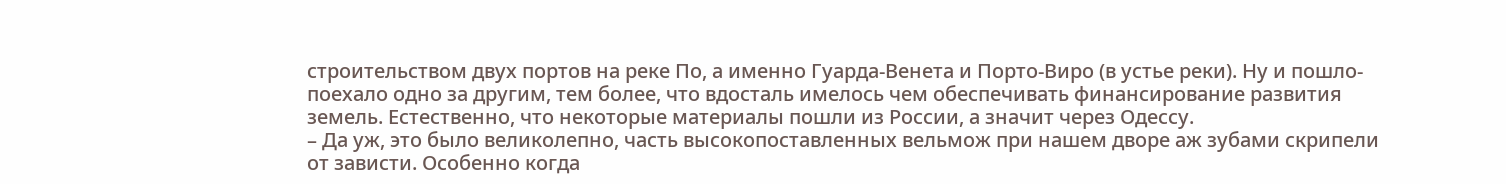строительством двух портов на реке По, а именно Гуарда-Венета и Порто-Виро (в устье реки). Ну и пошло-поехало одно за другим, тем более, что вдосталь имелось чем обеспечивать финансирование развития земель. Естественно, что некоторые материалы пошли из России, а значит через Одессу.
– Да уж, это было великолепно, часть высокопоставленных вельмож при нашем дворе аж зубами скрипели от зависти. Особенно когда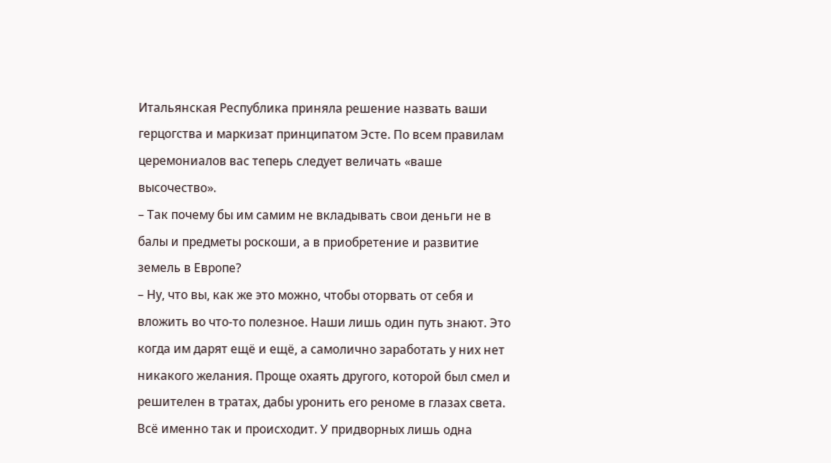Итальянская Республика приняла решение назвать ваши герцогства и маркизат принципатом Эсте. По всем правилам церемониалов вас теперь следует величать «ваше высочество».
– Так почему бы им самим не вкладывать свои деньги не в балы и предметы роскоши, а в приобретение и развитие земель в Европе?
– Ну, что вы, как же это можно, чтобы оторвать от себя и вложить во что-то полезное. Наши лишь один путь знают. Это когда им дарят ещё и ещё, а самолично заработать у них нет никакого желания. Проще охаять другого, которой был смел и решителен в тратах, дабы уронить его реноме в глазах света.
Всё именно так и происходит. У придворных лишь одна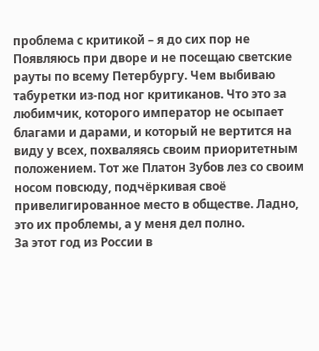проблема с критикой – я до сих пор не Появляюсь при дворе и не посещаю светские рауты по всему Петербургу. Чем выбиваю табуретки из-под ног критиканов. Что это за любимчик, которого император не осыпает благами и дарами, и который не вертится на виду у всех, похваляясь своим приоритетным положением. Тот же Платон Зубов лез со своим носом повсюду, подчёркивая своё привелигированное место в обществе. Ладно, это их проблемы, а у меня дел полно.
За этот год из России в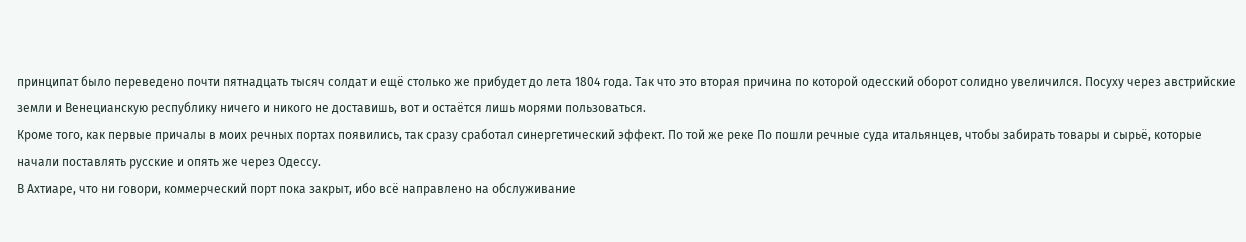принципат было переведено почти пятнадцать тысяч солдат и ещё столько же прибудет до лета 1804 года. Так что это вторая причина по которой одесский оборот солидно увеличился. Посуху через австрийские земли и Венецианскую республику ничего и никого не доставишь, вот и остаётся лишь морями пользоваться.
Кроме того, как первые причалы в моих речных портах появились, так сразу сработал синергетический эффект. По той же реке По пошли речные суда итальянцев, чтобы забирать товары и сырьё, которые начали поставлять русские и опять же через Одессу.
В Ахтиаре, что ни говори, коммерческий порт пока закрыт, ибо всё направлено на обслуживание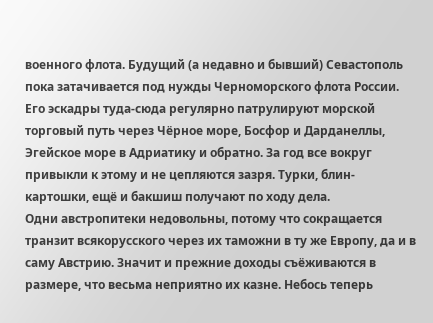военного флота. Будущий (а недавно и бывший) Севастополь пока затачивается под нужды Черноморского флота России. Его эскадры туда-сюда регулярно патрулируют морской торговый путь через Чёрное море, Босфор и Дарданеллы, Эгейское море в Адриатику и обратно. За год все вокруг привыкли к этому и не цепляются зазря. Турки, блин-картошки, ещё и бакшиш получают по ходу дела.
Одни австропитеки недовольны, потому что сокращается транзит всякорусского через их таможни в ту же Европу, да и в саму Австрию. Значит и прежние доходы съёживаются в размере, что весьма неприятно их казне. Небось теперь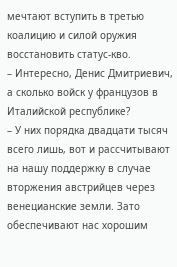мечтают вступить в третью коалицию и силой оружия восстановить статус-кво.
– Интересно, Денис Дмитриевич, а сколько войск у французов в Италийской республике?
– У них порядка двадцати тысяч всего лишь, вот и рассчитывают на нашу поддержку в случае вторжения австрийцев через венецианские земли. Зато обеспечивают нас хорошим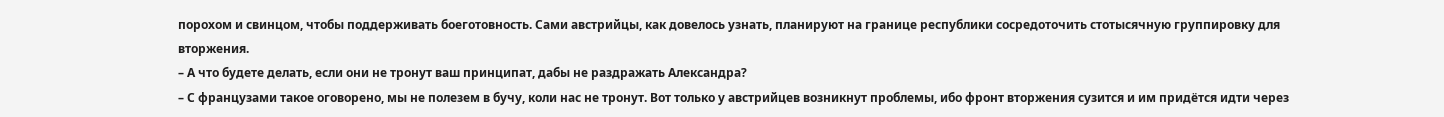порохом и свинцом, чтобы поддерживать боеготовность. Сами австрийцы, как довелось узнать, планируют на границе республики сосредоточить стотысячную группировку для вторжения.
– А что будете делать, если они не тронут ваш принципат, дабы не раздражать Александра?
– С французами такое оговорено, мы не полезем в бучу, коли нас не тронут. Вот только у австрийцев возникнут проблемы, ибо фронт вторжения сузится и им придётся идти через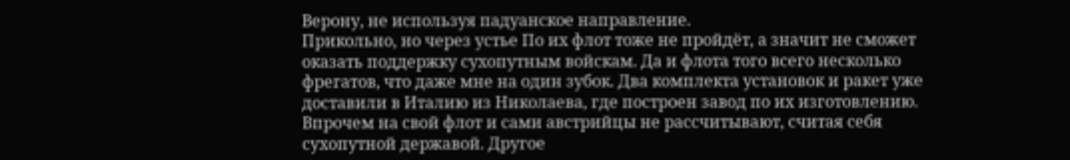Верону, не используя падуанское направление.
Прикольно, но через устье По их флот тоже не пройдёт, а значит не сможет оказать поддержку сухопутным войскам. Да и флота того всего несколько фрегатов, что даже мне на один зубок. Два комплекта установок и ракет уже доставили в Италию из Николаева, где построен завод по их изготовлению. Впрочем на свой флот и сами австрийцы не рассчитывают, считая себя сухопутной державой. Другое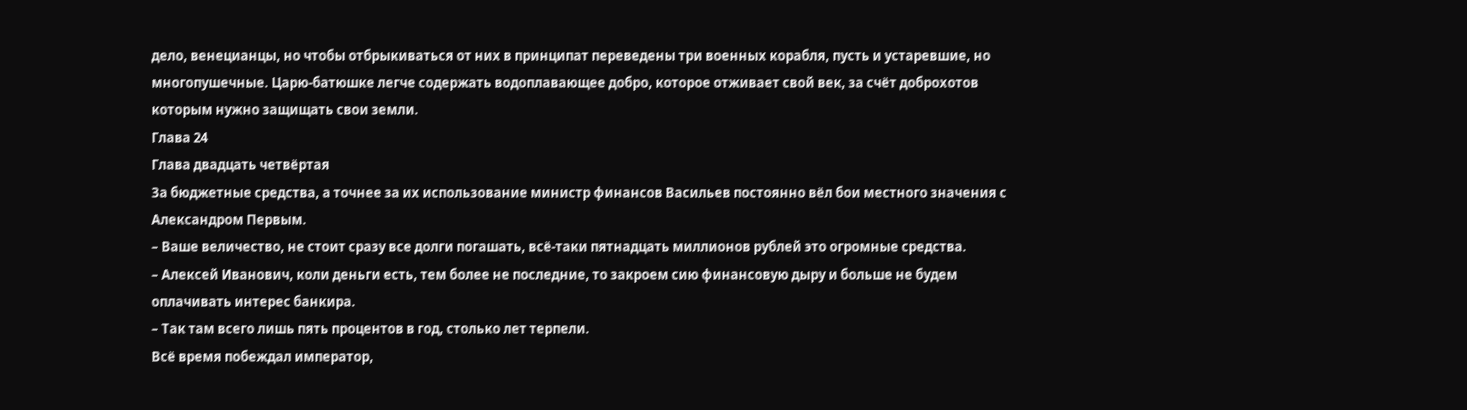дело, венецианцы, но чтобы отбрыкиваться от них в принципат переведены три военных корабля, пусть и устаревшие, но многопушечные. Царю-батюшке легче содержать водоплавающее добро, которое отживает свой век, за счёт доброхотов которым нужно защищать свои земли.
Глава 24
Глава двадцать четвёртая
За бюджетные средства, а точнее за их использование министр финансов Васильев постоянно вёл бои местного значения с Александром Первым.
– Ваше величество, не стоит сразу все долги погашать, всё-таки пятнадцать миллионов рублей это огромные средства.
– Алексей Иванович, коли деньги есть, тем более не последние, то закроем сию финансовую дыру и больше не будем оплачивать интерес банкира.
– Так там всего лишь пять процентов в год, столько лет терпели.
Всё время побеждал император,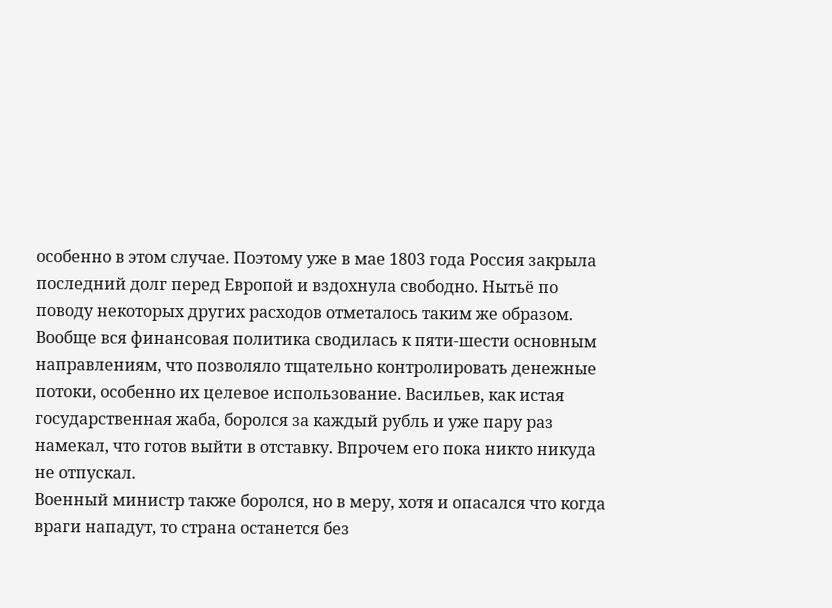особенно в этом случае. Поэтому уже в мае 1803 года Россия закрыла последний долг перед Европой и вздохнула свободно. Нытьё по поводу некоторых других расходов отметалось таким же образом. Вообще вся финансовая политика сводилась к пяти-шести основным направлениям, что позволяло тщательно контролировать денежные потоки, особенно их целевое использование. Васильев, как истая государственная жаба, боролся за каждый рубль и уже пару раз намекал, что готов выйти в отставку. Впрочем его пока никто никуда не отпускал.
Военный министр также боролся, но в меру, хотя и опасался что когда враги нападут, то страна останется без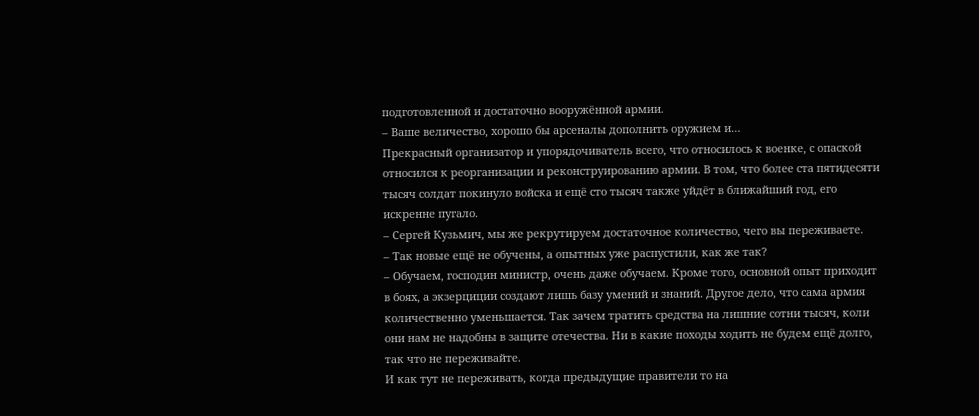подготовленной и достаточно вооружённой армии.
– Ваше величество, хорошо бы арсеналы дополнить оружием и…
Прекрасный организатор и упорядочиватель всего, что относилось к военке, с опаской относился к реорганизации и реконструированию армии. В том, что более ста пятидесяти тысяч солдат покинуло войска и ещё сто тысяч также уйдёт в ближайший год, его искренне пугало.
– Сергей Кузьмич, мы же рекрутируем достаточное количество, чего вы переживаете.
– Так новые ещё не обучены, а опытных уже распустили, как же так?
– Обучаем, господин министр, очень даже обучаем. Кроме того, основной опыт приходит в боях, а экзерциции создают лишь базу умений и знаний. Другое дело, что сама армия количественно уменьшается. Так зачем тратить средства на лишние сотни тысяч, коли они нам не надобны в защите отечества. Ни в какие походы ходить не будем ещё долго, так что не переживайте.
И как тут не переживать, когда предыдущие правители то на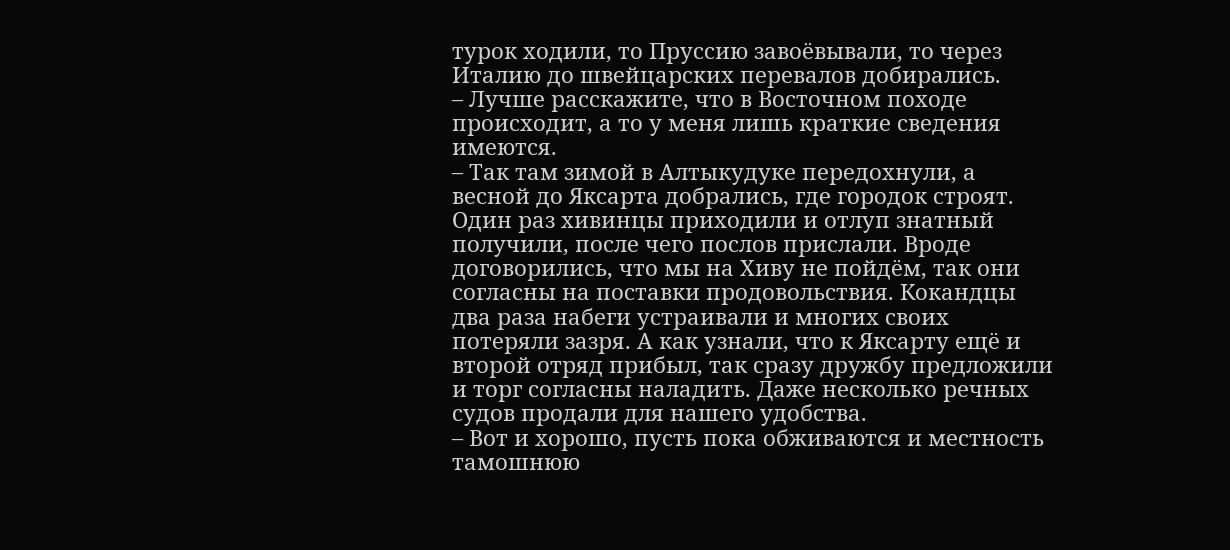турок ходили, то Пруссию завоёвывали, то через Италию до швейцарских перевалов добирались.
– Лучше расскажите, что в Восточном походе происходит, а то у меня лишь краткие сведения имеются.
– Так там зимой в Алтыкудуке передохнули, а весной до Яксарта добрались, где городок строят. Один раз хивинцы приходили и отлуп знатный получили, после чего послов прислали. Вроде договорились, что мы на Хиву не пойдём, так они согласны на поставки продовольствия. Кокандцы два раза набеги устраивали и многих своих потеряли зазря. А как узнали, что к Яксарту ещё и второй отряд прибыл, так сразу дружбу предложили и торг согласны наладить. Даже несколько речных судов продали для нашего удобства.
– Вот и хорошо, пусть пока обживаются и местность тамошнюю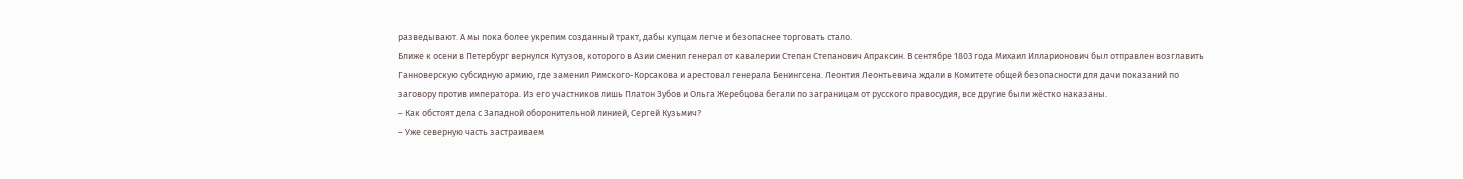разведывают. А мы пока более укрепим созданный тракт, дабы купцам легче и безопаснее торговать стало.
Ближе к осени в Петербург вернулся Кутузов, которого в Азии сменил генерал от кавалерии Степан Степанович Апраксин. В сентябре 1803 года Михаил Илларионович был отправлен возглавить Ганноверскую субсидную армию, где заменил Римского-Корсакова и арестовал генерала Бенингсена. Леонтия Леонтьевича ждали в Комитете общей безопасности для дачи показаний по заговору против императора. Из его участников лишь Платон Зубов и Ольга Жеребцова бегали по заграницам от русского правосудия, все другие были жёстко наказаны.
– Как обстоят дела с Западной оборонительной линией, Сергей Кузьмич?
– Уже северную часть застраиваем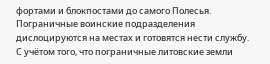фортами и блокпостами до самого Полесья. Пограничные воинские подразделения дислоцируются на местах и готовятся нести службу.
С учётом того, что пограничные литовские земли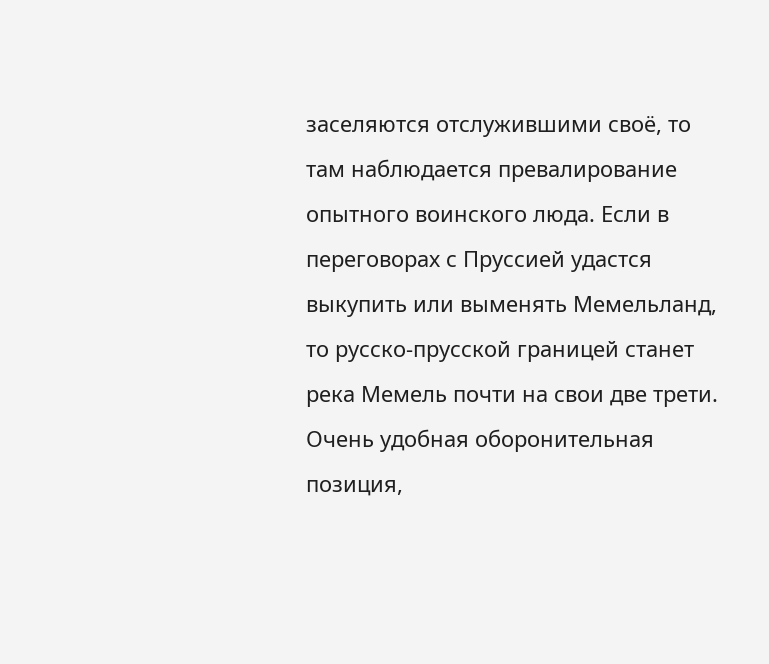заселяются отслужившими своё, то там наблюдается превалирование опытного воинского люда. Если в переговорах с Пруссией удастся выкупить или выменять Мемельланд, то русско-прусской границей станет река Мемель почти на свои две трети. Очень удобная оборонительная позиция,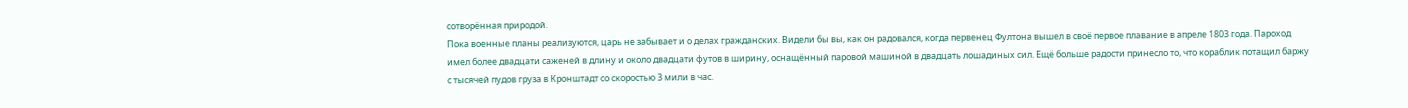сотворённая природой.
Пока военные планы реализуются, царь не забывает и о делах гражданских. Видели бы вы, как он радовался, когда первенец Фултона вышел в своё первое плавание в апреле 1803 года. Пароход имел более двадцати саженей в длину и около двадцати футов в ширину, оснащённый паровой машиной в двадцать лошадиных сил. Ещё больше радости принесло то, что кораблик потащил баржу с тысячей пудов груза в Кронштадт со скоростью 3 мили в час.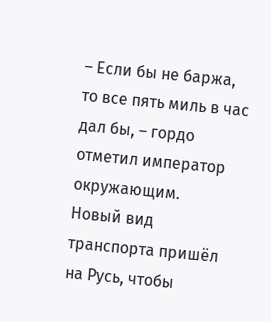– Если бы не баржа, то все пять миль в час дал бы, – гордо отметил император окружающим.
Новый вид транспорта пришёл на Русь, чтобы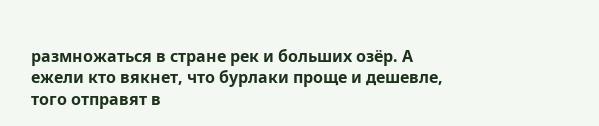размножаться в стране рек и больших озёр. А ежели кто вякнет, что бурлаки проще и дешевле, того отправят в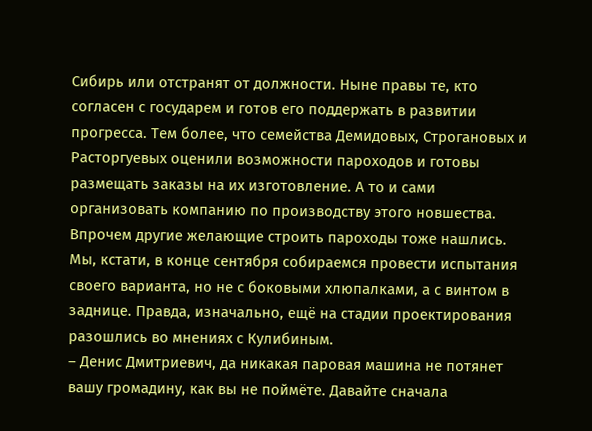Сибирь или отстранят от должности. Ныне правы те, кто согласен с государем и готов его поддержать в развитии прогресса. Тем более, что семейства Демидовых, Строгановых и Расторгуевых оценили возможности пароходов и готовы размещать заказы на их изготовление. А то и сами организовать компанию по производству этого новшества. Впрочем другие желающие строить пароходы тоже нашлись.
Мы, кстати, в конце сентября собираемся провести испытания своего варианта, но не с боковыми хлюпалками, а с винтом в заднице. Правда, изначально, ещё на стадии проектирования разошлись во мнениях с Кулибиным.
– Денис Дмитриевич, да никакая паровая машина не потянет вашу громадину, как вы не поймёте. Давайте сначала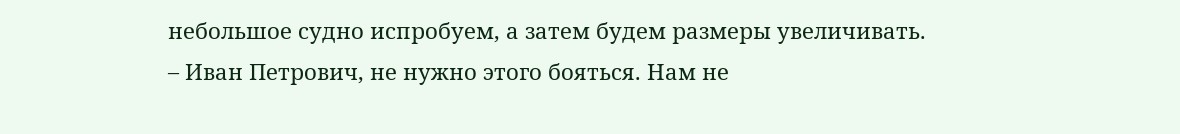небольшое судно испробуем, а затем будем размеры увеличивать.
– Иван Петрович, не нужно этого бояться. Нам не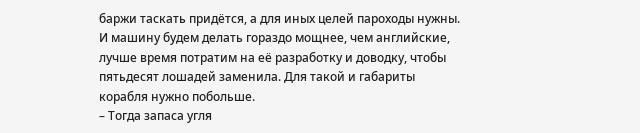баржи таскать придётся, а для иных целей пароходы нужны. И машину будем делать гораздо мощнее, чем английские, лучше время потратим на её разработку и доводку, чтобы пятьдесят лошадей заменила. Для такой и габариты корабля нужно побольше.
– Тогда запаса угля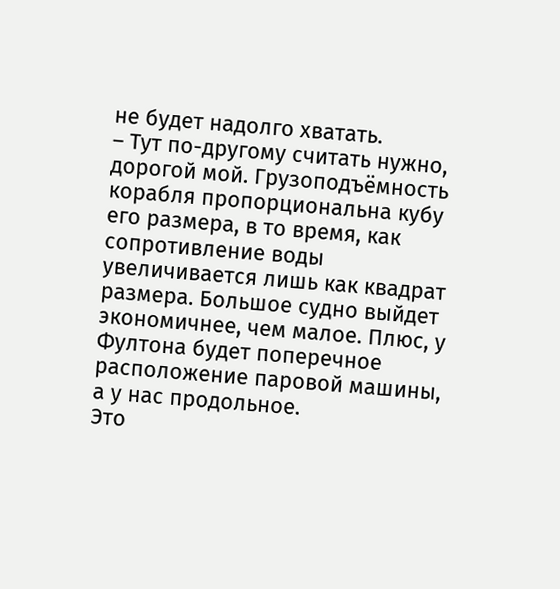не будет надолго хватать.
– Тут по-другому считать нужно, дорогой мой. Грузоподъёмность корабля пропорциональна кубу его размера, в то время, как сопротивление воды увеличивается лишь как квадрат размера. Большое судно выйдет экономичнее, чем малое. Плюс, у Фултона будет поперечное расположение паровой машины, а у нас продольное.
Это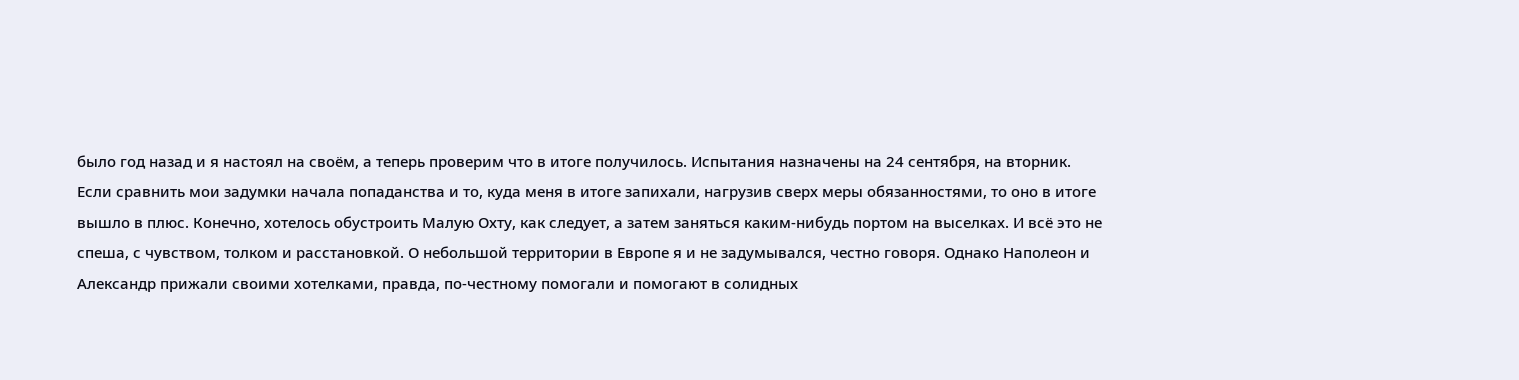было год назад и я настоял на своём, а теперь проверим что в итоге получилось. Испытания назначены на 24 сентября, на вторник.
Если сравнить мои задумки начала попаданства и то, куда меня в итоге запихали, нагрузив сверх меры обязанностями, то оно в итоге вышло в плюс. Конечно, хотелось обустроить Малую Охту, как следует, а затем заняться каким-нибудь портом на выселках. И всё это не спеша, с чувством, толком и расстановкой. О небольшой территории в Европе я и не задумывался, честно говоря. Однако Наполеон и Александр прижали своими хотелками, правда, по-честному помогали и помогают в солидных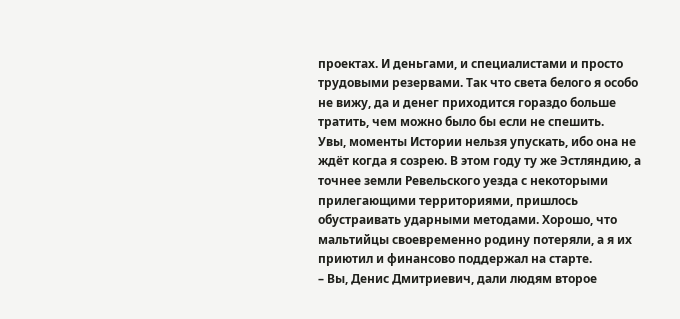проектах. И деньгами, и специалистами и просто трудовыми резервами. Так что света белого я особо не вижу, да и денег приходится гораздо больше тратить, чем можно было бы если не спешить.
Увы, моменты Истории нельзя упускать, ибо она не ждёт когда я созрею. В этом году ту же Эстляндию, а точнее земли Ревельского уезда с некоторыми прилегающими территориями, пришлось обустраивать ударными методами. Хорошо, что мальтийцы своевременно родину потеряли, а я их приютил и финансово поддержал на старте.
– Вы, Денис Дмитриевич, дали людям второе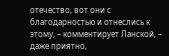отечество, вот они с благодарностью и отнеслись к этому, – комментирует Ланской, – даже приятно,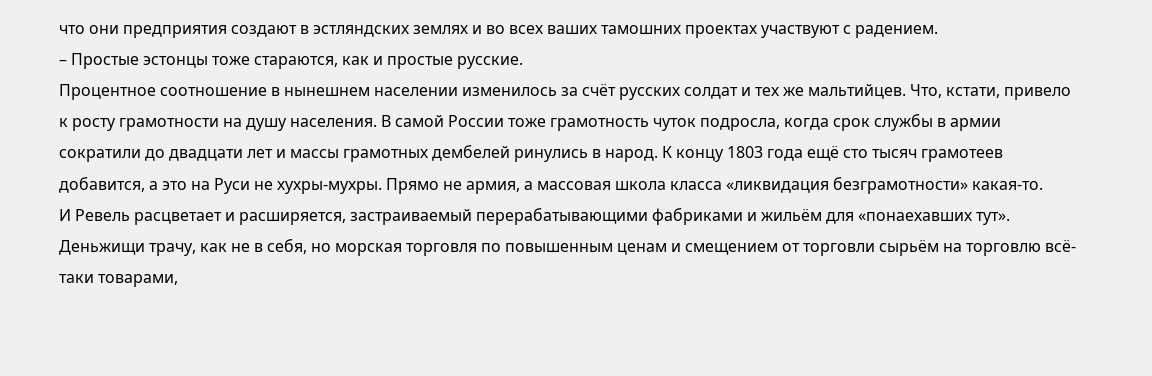что они предприятия создают в эстляндских землях и во всех ваших тамошних проектах участвуют с радением.
– Простые эстонцы тоже стараются, как и простые русские.
Процентное соотношение в нынешнем населении изменилось за счёт русских солдат и тех же мальтийцев. Что, кстати, привело к росту грамотности на душу населения. В самой России тоже грамотность чуток подросла, когда срок службы в армии сократили до двадцати лет и массы грамотных дембелей ринулись в народ. К концу 1803 года ещё сто тысяч грамотеев добавится, а это на Руси не хухры-мухры. Прямо не армия, а массовая школа класса «ликвидация безграмотности» какая-то.
И Ревель расцветает и расширяется, застраиваемый перерабатывающими фабриками и жильём для «понаехавших тут». Деньжищи трачу, как не в себя, но морская торговля по повышенным ценам и смещением от торговли сырьём на торговлю всё-таки товарами,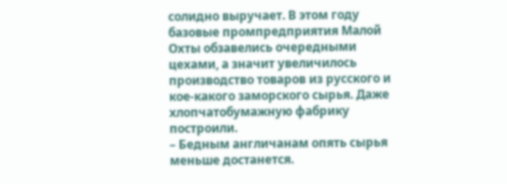солидно выручает. В этом году базовые промпредприятия Малой Охты обзавелись очередными цехами, а значит увеличилось производство товаров из русского и кое-какого заморского сырья. Даже хлопчатобумажную фабрику построили.
– Бедным англичанам опять сырья меньше достанется.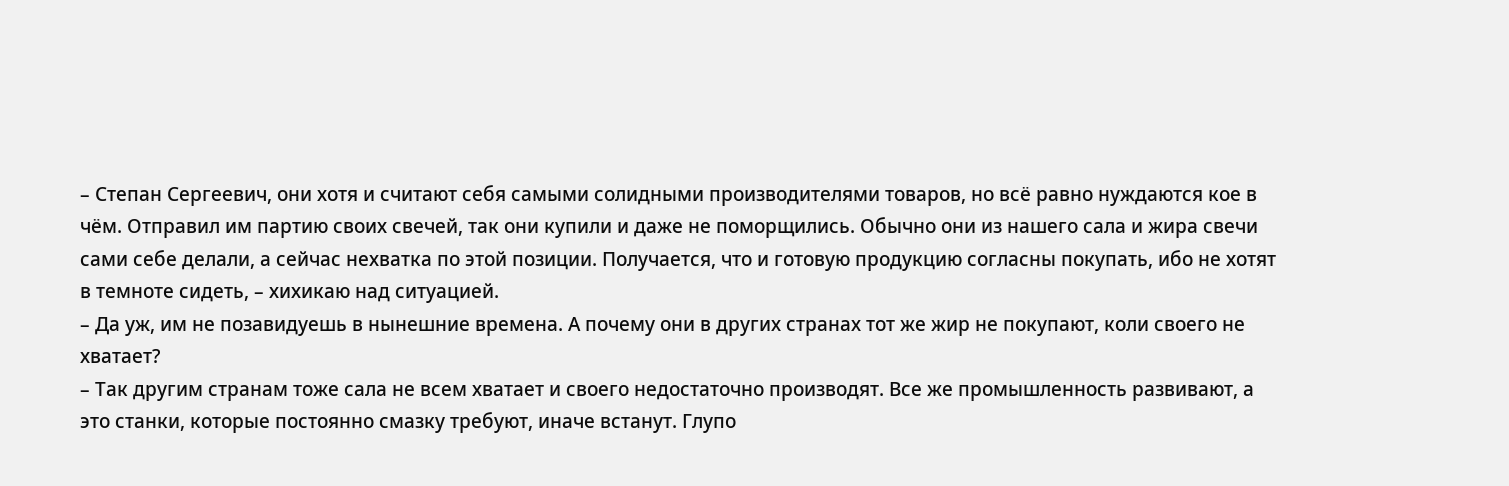– Степан Сергеевич, они хотя и считают себя самыми солидными производителями товаров, но всё равно нуждаются кое в чём. Отправил им партию своих свечей, так они купили и даже не поморщились. Обычно они из нашего сала и жира свечи сами себе делали, а сейчас нехватка по этой позиции. Получается, что и готовую продукцию согласны покупать, ибо не хотят в темноте сидеть, – хихикаю над ситуацией.
– Да уж, им не позавидуешь в нынешние времена. А почему они в других странах тот же жир не покупают, коли своего не хватает?
– Так другим странам тоже сала не всем хватает и своего недостаточно производят. Все же промышленность развивают, а это станки, которые постоянно смазку требуют, иначе встанут. Глупо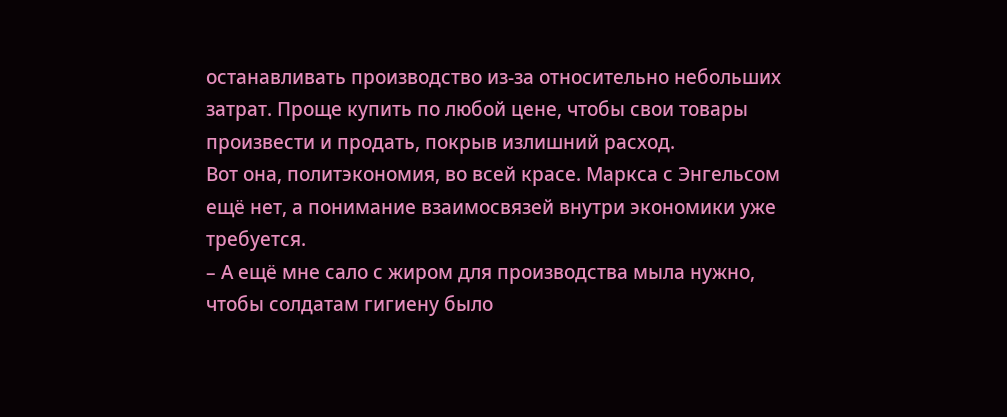останавливать производство из-за относительно небольших затрат. Проще купить по любой цене, чтобы свои товары произвести и продать, покрыв излишний расход.
Вот она, политэкономия, во всей красе. Маркса с Энгельсом ещё нет, а понимание взаимосвязей внутри экономики уже требуется.
– А ещё мне сало с жиром для производства мыла нужно, чтобы солдатам гигиену было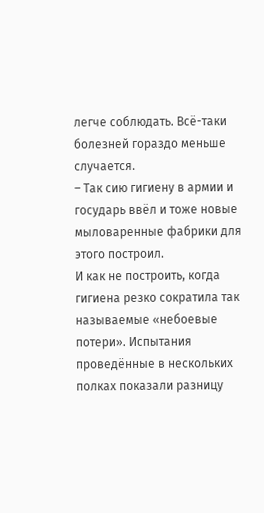легче соблюдать. Всё-таки болезней гораздо меньше случается.
– Так сию гигиену в армии и государь ввёл и тоже новые мыловаренные фабрики для этого построил.
И как не построить, когда гигиена резко сократила так называемые «небоевые потери». Испытания проведённые в нескольких полках показали разницу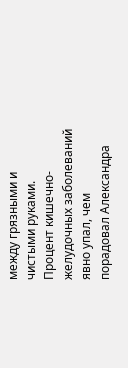между грязными и чистыми руками. Процент кишечно-желудочных заболеваний явно упал, чем порадовал Александра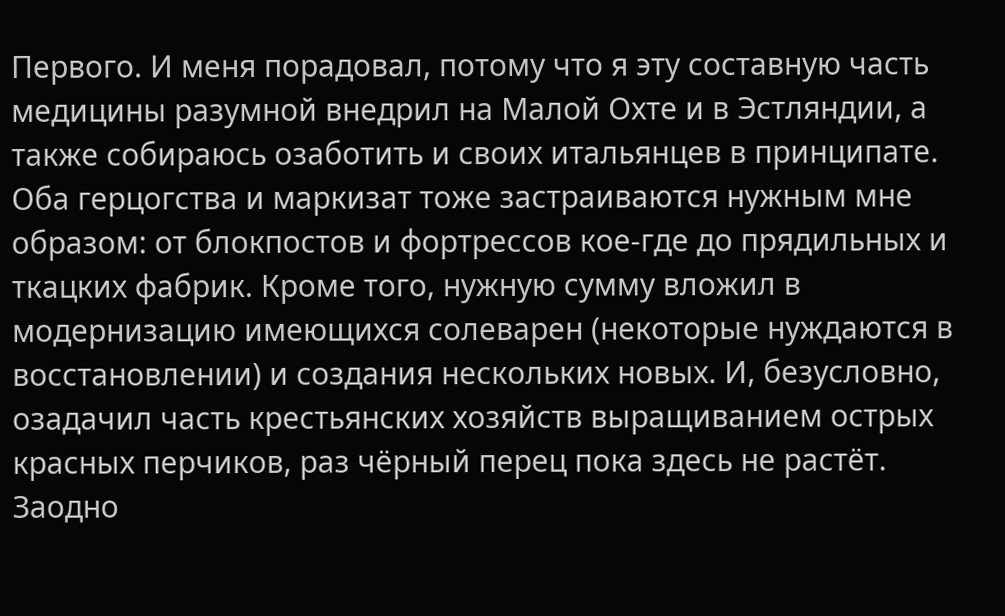Первого. И меня порадовал, потому что я эту составную часть медицины разумной внедрил на Малой Охте и в Эстляндии, а также собираюсь озаботить и своих итальянцев в принципате.
Оба герцогства и маркизат тоже застраиваются нужным мне образом: от блокпостов и фортрессов кое-где до прядильных и ткацких фабрик. Кроме того, нужную сумму вложил в модернизацию имеющихся солеварен (некоторые нуждаются в восстановлении) и создания нескольких новых. И, безусловно, озадачил часть крестьянских хозяйств выращиванием острых красных перчиков, раз чёрный перец пока здесь не растёт. Заодно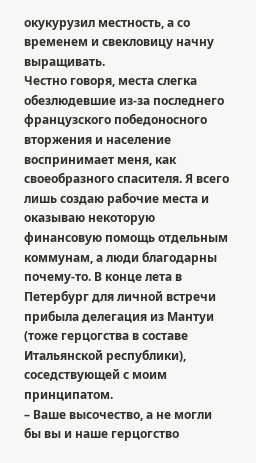окукурузил местность, а со временем и свекловицу начну выращивать.
Честно говоря, места слегка обезлюдевшие из-за последнего французского победоносного вторжения и население воспринимает меня, как своеобразного спасителя. Я всего лишь создаю рабочие места и оказываю некоторую финансовую помощь отдельным коммунам, а люди благодарны почему-то. В конце лета в Петербург для личной встречи прибыла делегация из Мантуи (тоже герцогства в составе Итальянской республики), соседствующей с моим принципатом.
– Ваше высочество, а не могли бы вы и наше герцогство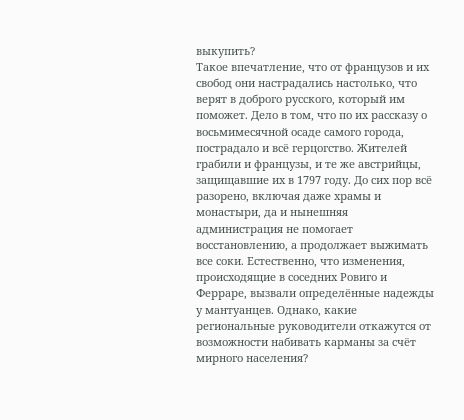выкупить?
Такое впечатление, что от французов и их свобод они настрадались настолько, что верят в доброго русского, который им поможет. Дело в том, что по их рассказу о восьмимесячной осаде самого города, пострадало и всё герцогство. Жителей грабили и французы, и те же австрийцы, защищавшие их в 1797 году. До сих пор всё разорено, включая даже храмы и монастыри, да и нынешняя администрация не помогает восстановлению, а продолжает выжимать все соки. Естественно, что изменения, происходящие в соседних Ровиго и Ферраре, вызвали определённые надежды у мантуанцев. Однако, какие региональные руководители откажутся от возможности набивать карманы за счёт мирного населения?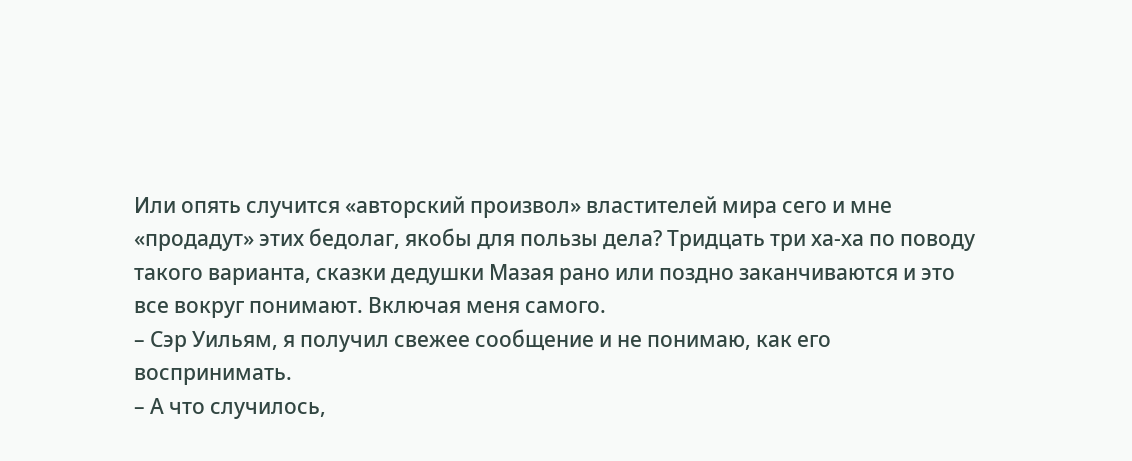Или опять случится «авторский произвол» властителей мира сего и мне «продадут» этих бедолаг, якобы для пользы дела? Тридцать три ха-ха по поводу такого варианта, сказки дедушки Мазая рано или поздно заканчиваются и это все вокруг понимают. Включая меня самого.
– Сэр Уильям, я получил свежее сообщение и не понимаю, как его воспринимать.
– А что случилось,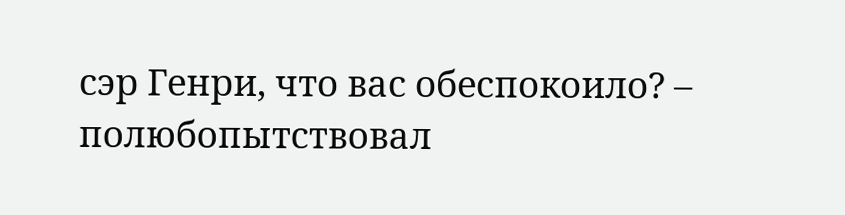сэр Генри, что вас обеспокоило? – полюбопытствовал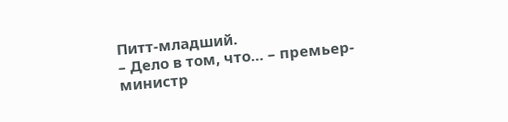Питт-младший.
– Дело в том, что… – премьер-министр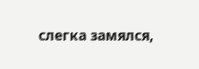слегка замялся,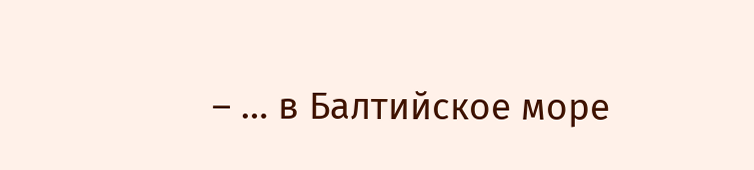– … в Балтийское море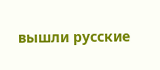вышли русские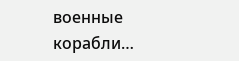военные корабли…